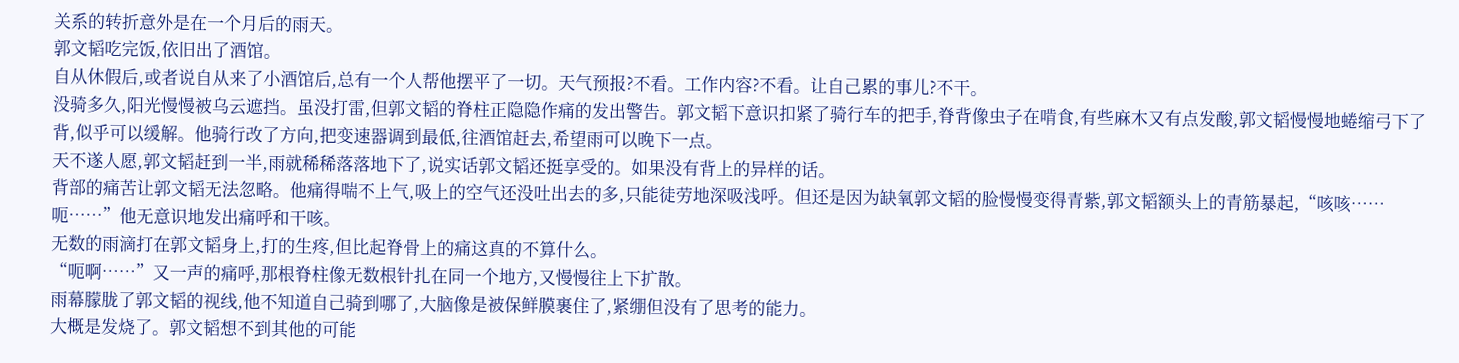关系的转折意外是在一个月后的雨天。
郭文韬吃完饭,依旧出了酒馆。
自从休假后,或者说自从来了小酒馆后,总有一个人帮他摆平了一切。天气预报?不看。工作内容?不看。让自己累的事儿?不干。
没骑多久,阳光慢慢被乌云遮挡。虽没打雷,但郭文韬的脊柱正隐隐作痛的发出警告。郭文韬下意识扣紧了骑行车的把手,脊背像虫子在啃食,有些麻木又有点发酸,郭文韬慢慢地蜷缩弓下了背,似乎可以缓解。他骑行改了方向,把变速器调到最低,往酒馆赶去,希望雨可以晚下一点。
天不遂人愿,郭文韬赶到一半,雨就稀稀落落地下了,说实话郭文韬还挺享受的。如果没有背上的异样的话。
背部的痛苦让郭文韬无法忽略。他痛得喘不上气,吸上的空气还没吐出去的多,只能徒劳地深吸浅呼。但还是因为缺氧郭文韬的脸慢慢变得青紫,郭文韬额头上的青筋暴起,“咳咳……呃……”他无意识地发出痛呼和干咳。
无数的雨滴打在郭文韬身上,打的生疼,但比起脊骨上的痛这真的不算什么。
“呃啊……”又一声的痛呼,那根脊柱像无数根针扎在同一个地方,又慢慢往上下扩散。
雨幕朦胧了郭文韬的视线,他不知道自己骑到哪了,大脑像是被保鲜膜裹住了,紧绷但没有了思考的能力。
大概是发烧了。郭文韬想不到其他的可能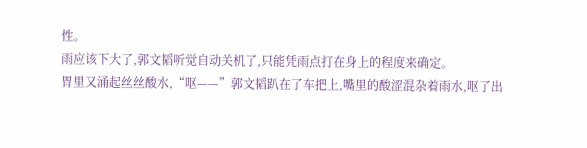性。
雨应该下大了,郭文韬听觉自动关机了,只能凭雨点打在身上的程度来确定。
胃里又涌起丝丝酸水,“呕——”郭文韬趴在了车把上,嘴里的酸涩混杂着雨水,呕了出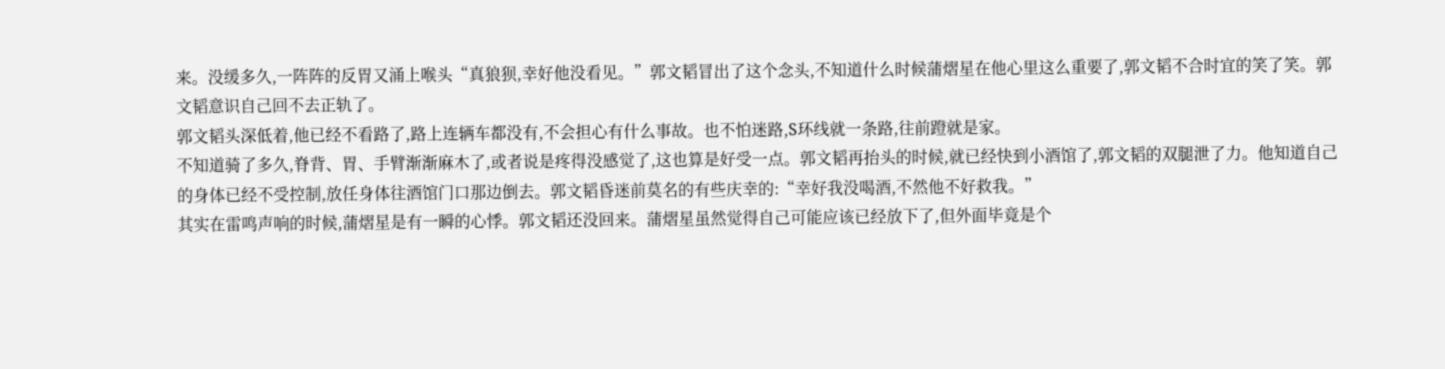来。没缓多久,一阵阵的反胃又涌上喉头“真狼狈,幸好他没看见。”郭文韬冒出了这个念头,不知道什么时候蒲熠星在他心里这么重要了,郭文韬不合时宜的笑了笑。郭文韬意识自己回不去正轨了。
郭文韬头深低着,他已经不看路了,路上连辆车都没有,不会担心有什么事故。也不怕迷路,S环线就一条路,往前蹬就是家。
不知道骑了多久,脊背、胃、手臂渐渐麻木了,或者说是疼得没感觉了,这也算是好受一点。郭文韬再抬头的时候,就已经快到小酒馆了,郭文韬的双腿泄了力。他知道自己的身体已经不受控制,放任身体往酒馆门口那边倒去。郭文韬昏迷前莫名的有些庆幸的:“幸好我没喝酒,不然他不好救我。”
其实在雷鸣声响的时候,蒲熠星是有一瞬的心悸。郭文韬还没回来。蒲熠星虽然觉得自己可能应该已经放下了,但外面毕竟是个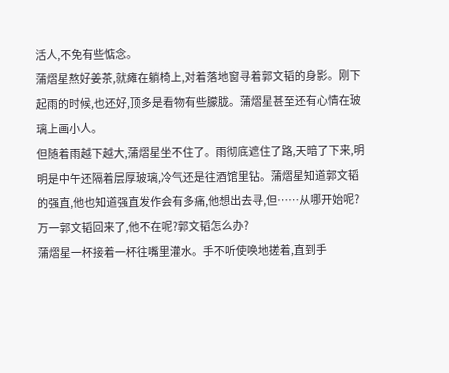活人,不免有些惦念。
蒲熠星熬好姜茶,就瘫在躺椅上,对着落地窗寻着郭文韬的身影。刚下起雨的时候,也还好,顶多是看物有些朦胧。蒲熠星甚至还有心情在玻璃上画小人。
但随着雨越下越大,蒲熠星坐不住了。雨彻底遮住了路,天暗了下来,明明是中午还隔着层厚玻璃,冷气还是往酒馆里钻。蒲熠星知道郭文韬的强直,他也知道强直发作会有多痛,他想出去寻,但……从哪开始呢?万一郭文韬回来了,他不在呢?郭文韬怎么办?
蒲熠星一杯接着一杯往嘴里灌水。手不听使唤地搓着,直到手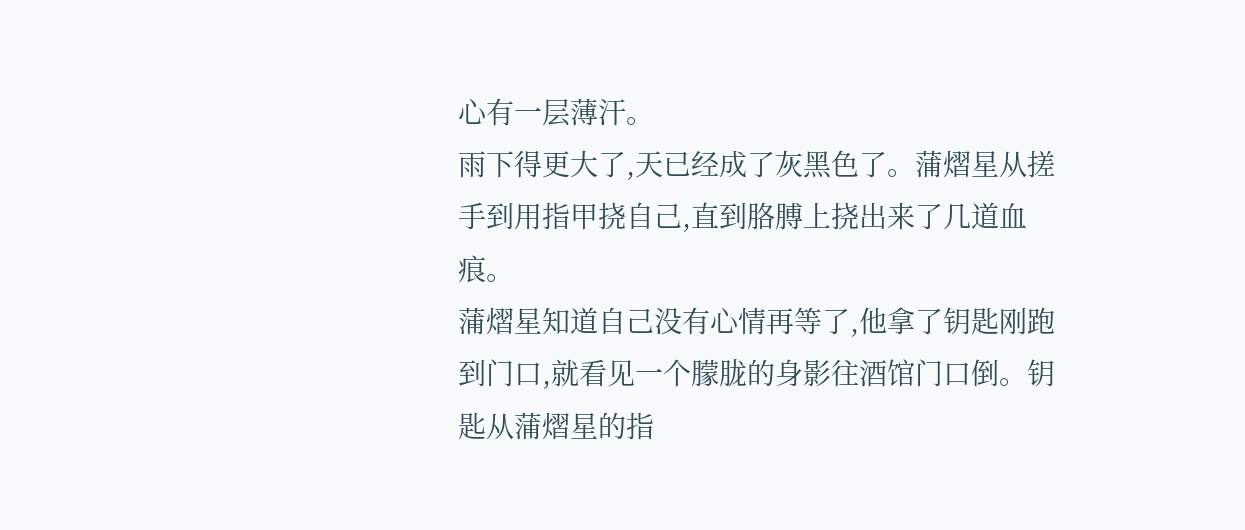心有一层薄汗。
雨下得更大了,天已经成了灰黑色了。蒲熠星从搓手到用指甲挠自己,直到胳膊上挠出来了几道血痕。
蒲熠星知道自己没有心情再等了,他拿了钥匙刚跑到门口,就看见一个朦胧的身影往酒馆门口倒。钥匙从蒲熠星的指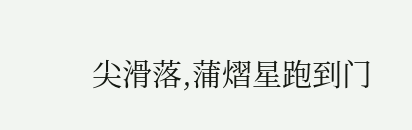尖滑落,蒲熠星跑到门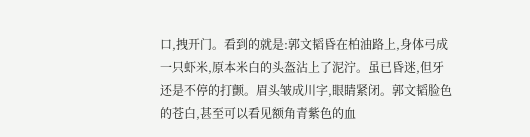口,拽开门。看到的就是:郭文韬昏在柏油路上,身体弓成一只虾米,原本米白的头盔沾上了泥泞。虽已昏迷,但牙还是不停的打颤。眉头皱成川字,眼睛紧闭。郭文韬脸色的苍白,甚至可以看见额角青紫色的血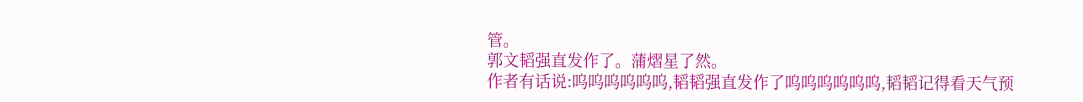管。
郭文韬强直发作了。蒲熠星了然。
作者有话说:呜呜呜呜呜呜,韬韬强直发作了呜呜呜呜呜呜,韬韬记得看天气预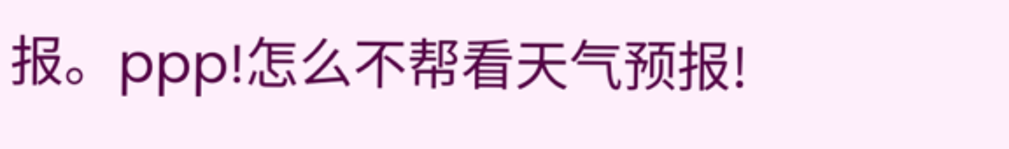报。ppp!怎么不帮看天气预报!